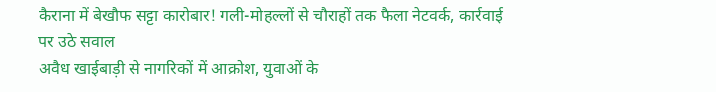कैराना में बेखौफ सट्टा कारोबार! गली-मोहल्लों से चौराहों तक फैला नेटवर्क, कार्रवाई पर उठे सवाल
अवैध खाईबाड़ी से नागरिकों में आक्रोश, युवाओं के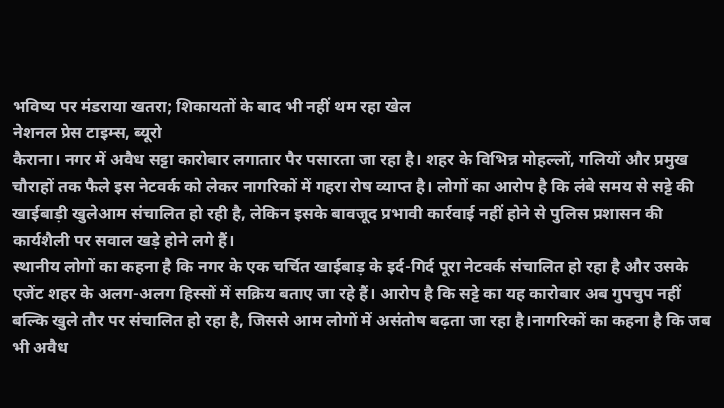भविष्य पर मंडराया खतरा; शिकायतों के बाद भी नहीं थम रहा खेल
नेशनल प्रेस टाइम्स, ब्यूरो
कैराना। नगर में अवैध सट्टा कारोबार लगातार पैर पसारता जा रहा है। शहर के विभिन्न मोहल्लों, गलियों और प्रमुख चौराहों तक फैले इस नेटवर्क को लेकर नागरिकों में गहरा रोष व्याप्त है। लोगों का आरोप है कि लंबे समय से सट्टे की खाईबाड़ी खुलेआम संचालित हो रही है, लेकिन इसके बावजूद प्रभावी कार्रवाई नहीं होने से पुलिस प्रशासन की कार्यशैली पर सवाल खड़े होने लगे हैं।
स्थानीय लोगों का कहना है कि नगर के एक चर्चित खाईबाड़ के इर्द-गिर्द पूरा नेटवर्क संचालित हो रहा है और उसके एजेंट शहर के अलग-अलग हिस्सों में सक्रिय बताए जा रहे हैं। आरोप है कि सट्टे का यह कारोबार अब गुपचुप नहीं बल्कि खुले तौर पर संचालित हो रहा है, जिससे आम लोगों में असंतोष बढ़ता जा रहा है।नागरिकों का कहना है कि जब भी अवैध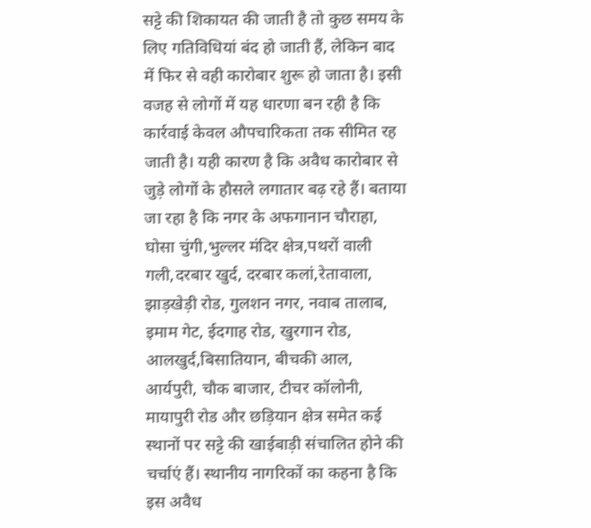सट्टे की शिकायत की जाती है तो कुछ समय के लिए गतिविधियां बंद हो जाती हैं, लेकिन बाद में फिर से वही कारोबार शुरू हो जाता है। इसी वजह से लोगों में यह धारणा बन रही है कि कार्रवाई केवल औपचारिकता तक सीमित रह जाती है। यही कारण है कि अवैध कारोबार से जुड़े लोगों के हौसले लगातार बढ़ रहे हैं। बताया जा रहा है कि नगर के अफगानान चौराहा, घोसा चुंगी,भुल्लर मंदिर क्षेत्र,पथरों वाली गली,दरबार खुर्द, दरबार कलां,रेतावाला, झाड़खेड़ी रोड, गुलशन नगर, नवाब तालाब, इमाम गेट, ईदगाह रोड, खुरगान रोड, आलखुर्द,बिसातियान, बीचकी आल, आर्यपुरी, चौक बाजार, टीचर कॉलोनी, मायापुरी रोड और छड़ियान क्षेत्र समेत कई स्थानों पर सट्टे की खाईबाड़ी संचालित होने की चर्चाएं हैं। स्थानीय नागरिकों का कहना है कि इस अवैध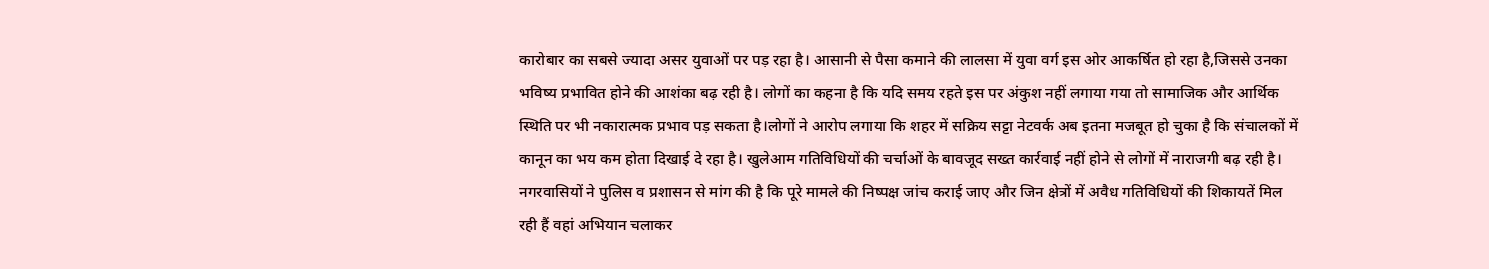कारोबार का सबसे ज्यादा असर युवाओं पर पड़ रहा है। आसानी से पैसा कमाने की लालसा में युवा वर्ग इस ओर आकर्षित हो रहा है,जिससे उनका भविष्य प्रभावित होने की आशंका बढ़ रही है। लोगों का कहना है कि यदि समय रहते इस पर अंकुश नहीं लगाया गया तो सामाजिक और आर्थिक स्थिति पर भी नकारात्मक प्रभाव पड़ सकता है।लोगों ने आरोप लगाया कि शहर में सक्रिय सट्टा नेटवर्क अब इतना मजबूत हो चुका है कि संचालकों में कानून का भय कम होता दिखाई दे रहा है। खुलेआम गतिविधियों की चर्चाओं के बावजूद सख्त कार्रवाई नहीं होने से लोगों में नाराजगी बढ़ रही है। नगरवासियों ने पुलिस व प्रशासन से मांग की है कि पूरे मामले की निष्पक्ष जांच कराई जाए और जिन क्षेत्रों में अवैध गतिविधियों की शिकायतें मिल रही हैं वहां अभियान चलाकर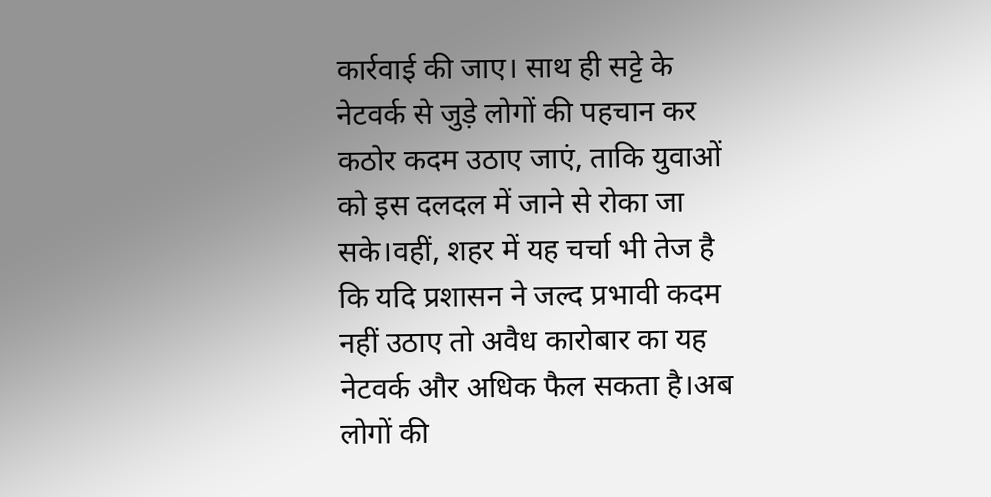कार्रवाई की जाए। साथ ही सट्टे के नेटवर्क से जुड़े लोगों की पहचान कर कठोर कदम उठाए जाएं, ताकि युवाओं को इस दलदल में जाने से रोका जा सके।वहीं, शहर में यह चर्चा भी तेज है कि यदि प्रशासन ने जल्द प्रभावी कदम नहीं उठाए तो अवैध कारोबार का यह नेटवर्क और अधिक फैल सकता है।अब लोगों की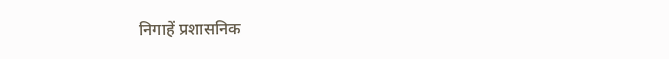निगाहें प्रशासनिक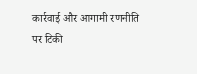कार्रवाई और आगामी रणनीति पर टिकी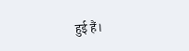हुई हैं।